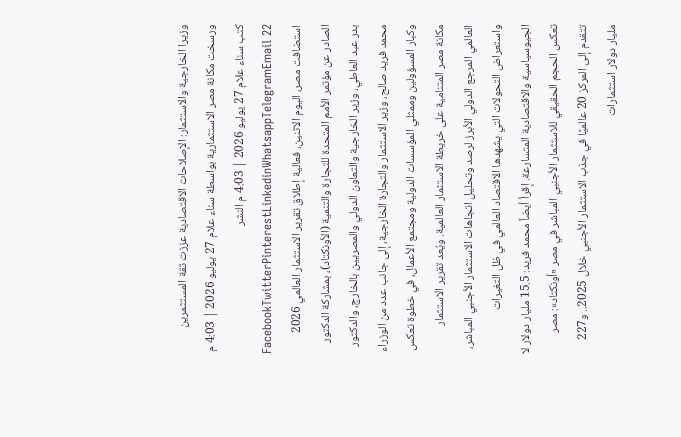وزيرا الخارجية والاستثمار: الإصلاحات الاقتصادية عززت ثقة المستثمرين ورسخت مكانة مصر الاستثمارية بواسطة سناء علام 27 يوليو 2026 | 4:03 م كتب سناء علام 27 يوليو 2026 | 4:03 م النشر FacebookTwitterPinterestLinkedinWhatsappTelegramEmail 22 استضافت مصر، اليوم الاثنين، فعالية إطلاق تقرير الاستثمار العالمي 2026 الصادر عن مؤتمر الأمم المتحدة للتجارة والتنمية (الأونكتاد)، بمشاركة الدكتور بدر عبد العاطي، وزير الخارجية والتعاون الدولي والمصريين بالخارج، والدكتور محمد فريد صالح، وزير الاستثمار والتجارة الخارجية، إلى جانب عدد من الوزراء وكبار المسؤولين وممثلي المؤسسات الدولية ومجتمع الأعمال، في خطوة تعكس مكانة مصر المتنامية على خريطة الاستثمار العالمية. ويُعد تقرير الاستثمار العالمي المرجع الدولي الأبرز لرصد وتحليل اتجاهات الاستثمار الأجنبي المباشر، واستعراض التحولات التي يشهدها الاقتصاد العالمي في ظل التغيرات الجيوسياسية والاقتصادية المتسارعة. إقرأ أيضاً محمد فريد: 15.5 مليار دولار لا تعكس الحجم الحقيقي للاستثمار الأجنبي المباشر في مصر «أونكتاد»: مصر تتقدم إلى المركز 20 عالميًا في جذب الاستثمار الأجنبي خلال 2025.. و227 مليار دولار استثمارات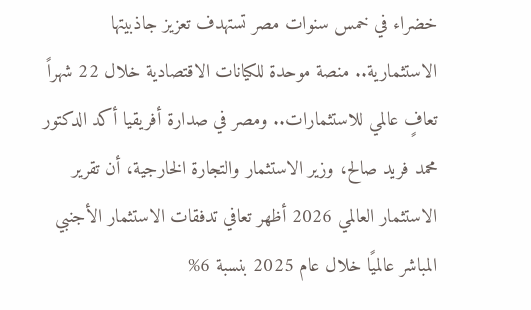خضراء في خمس سنوات مصر تستهدف تعزيز جاذبيتها الاستثمارية.. منصة موحدة للكيانات الاقتصادية خلال 22 شهراً تعافٍ عالمي للاستثمارات.. ومصر في صدارة أفريقيا أكد الدكتور محمد فريد صالح، وزير الاستثمار والتجارة الخارجية، أن تقرير الاستثمار العالمي 2026 أظهر تعافي تدفقات الاستثمار الأجنبي المباشر عالميًا خلال عام 2025 بنسبة 6%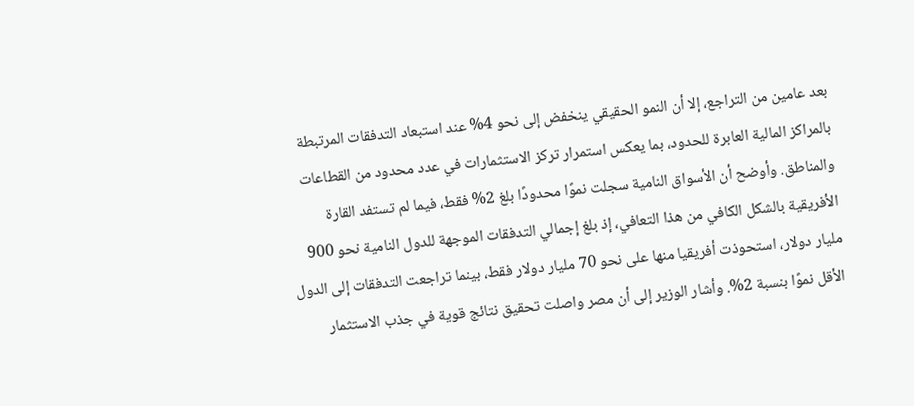بعد عامين من التراجع، إلا أن النمو الحقيقي ينخفض إلى نحو 4% عند استبعاد التدفقات المرتبطة بالمراكز المالية العابرة للحدود، بما يعكس استمرار تركز الاستثمارات في عدد محدود من القطاعات والمناطق. وأوضح أن الأسواق النامية سجلت نموًا محدودًا بلغ 2% فقط، فيما لم تستفد القارة الأفريقية بالشكل الكافي من هذا التعافي، إذ بلغ إجمالي التدفقات الموجهة للدول النامية نحو 900 مليار دولار، استحوذت أفريقيا منها على نحو 70 مليار دولار فقط، بينما تراجعت التدفقات إلى الدول الأقل نموًا بنسبة 2%. وأشار الوزير إلى أن مصر واصلت تحقيق نتائج قوية في جذب الاستثمار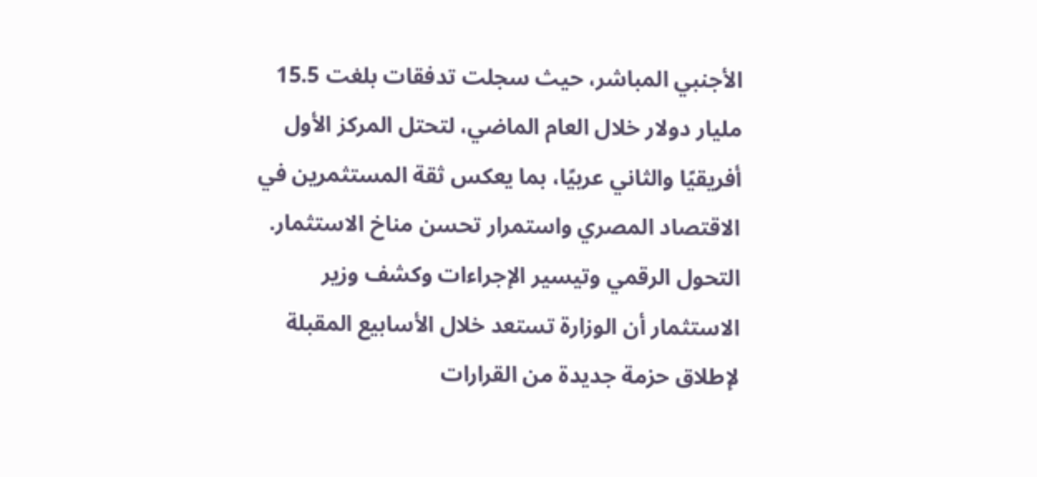الأجنبي المباشر، حيث سجلت تدفقات بلغت 15.5 مليار دولار خلال العام الماضي، لتحتل المركز الأول أفريقيًا والثاني عربيًا، بما يعكس ثقة المستثمرين في الاقتصاد المصري واستمرار تحسن مناخ الاستثمار. التحول الرقمي وتيسير الإجراءات وكشف وزير الاستثمار أن الوزارة تستعد خلال الأسابيع المقبلة لإطلاق حزمة جديدة من القرارات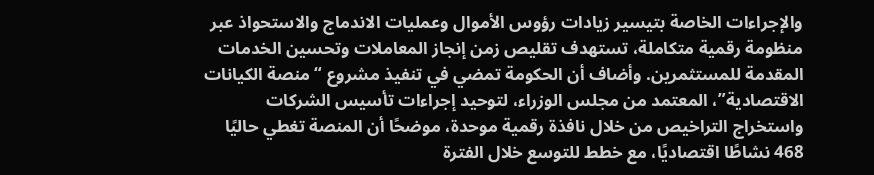والإجراءات الخاصة بتيسير زيادات رؤوس الأموال وعمليات الاندماج والاستحواذ عبر منظومة رقمية متكاملة، تستهدف تقليص زمن إنجاز المعاملات وتحسين الخدمات المقدمة للمستثمرين. وأضاف أن الحكومة تمضي في تنفيذ مشروع “منصة الكيانات الاقتصادية”، المعتمد من مجلس الوزراء، لتوحيد إجراءات تأسيس الشركات واستخراج التراخيص من خلال نافذة رقمية موحدة، موضحًا أن المنصة تغطي حاليًا 468 نشاطًا اقتصاديًا، مع خطط للتوسع خلال الفترة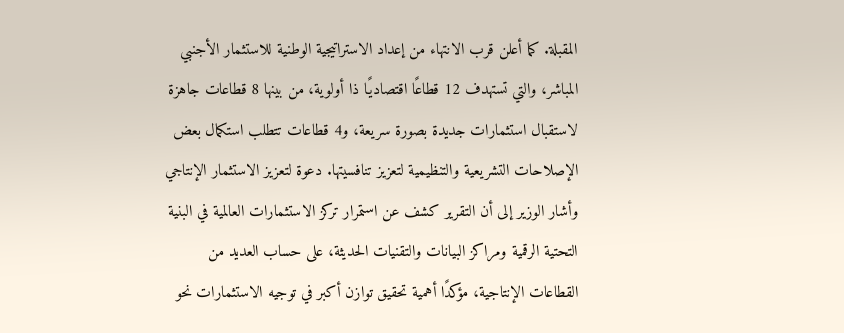المقبلة. كما أعلن قرب الانتهاء من إعداد الاستراتيجية الوطنية للاستثمار الأجنبي المباشر، والتي تستهدف 12 قطاعًا اقتصاديًا ذا أولوية، من بينها 8 قطاعات جاهزة لاستقبال استثمارات جديدة بصورة سريعة، و4 قطاعات تتطلب استكمال بعض الإصلاحات التشريعية والتنظيمية لتعزيز تنافسيتها. دعوة لتعزيز الاستثمار الإنتاجي وأشار الوزير إلى أن التقرير كشف عن استمرار تركز الاستثمارات العالمية في البنية التحتية الرقمية ومراكز البيانات والتقنيات الحديثة، على حساب العديد من القطاعات الإنتاجية، مؤكدًا أهمية تحقيق توازن أكبر في توجيه الاستثمارات نحو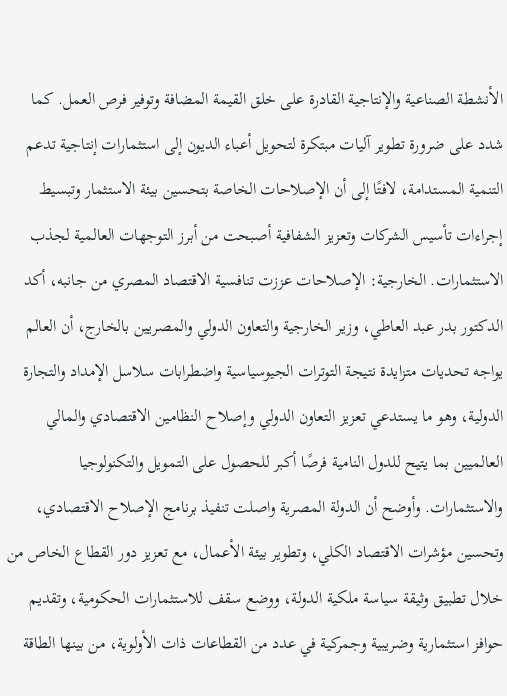الأنشطة الصناعية والإنتاجية القادرة على خلق القيمة المضافة وتوفير فرص العمل. كما شدد على ضرورة تطوير آليات مبتكرة لتحويل أعباء الديون إلى استثمارات إنتاجية تدعم التنمية المستدامة، لافتًا إلى أن الإصلاحات الخاصة بتحسين بيئة الاستثمار وتبسيط إجراءات تأسيس الشركات وتعزيز الشفافية أصبحت من أبرز التوجهات العالمية لجذب الاستثمارات. الخارجية: الإصلاحات عززت تنافسية الاقتصاد المصري من جانبه، أكد الدكتور بدر عبد العاطي، وزير الخارجية والتعاون الدولي والمصريين بالخارج، أن العالم يواجه تحديات متزايدة نتيجة التوترات الجيوسياسية واضطرابات سلاسل الإمداد والتجارة الدولية، وهو ما يستدعي تعزيز التعاون الدولي وإصلاح النظامين الاقتصادي والمالي العالميين بما يتيح للدول النامية فرصًا أكبر للحصول على التمويل والتكنولوجيا والاستثمارات. وأوضح أن الدولة المصرية واصلت تنفيذ برنامج الإصلاح الاقتصادي، وتحسين مؤشرات الاقتصاد الكلي، وتطوير بيئة الأعمال، مع تعزيز دور القطاع الخاص من خلال تطبيق وثيقة سياسة ملكية الدولة، ووضع سقف للاستثمارات الحكومية، وتقديم حوافز استثمارية وضريبية وجمركية في عدد من القطاعات ذات الأولوية، من بينها الطاقة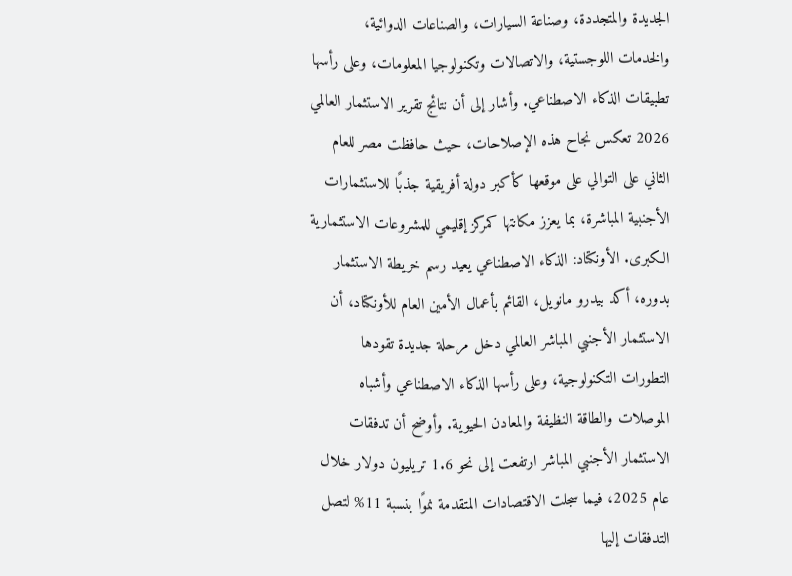الجديدة والمتجددة، وصناعة السيارات، والصناعات الدوائية، والخدمات اللوجستية، والاتصالات وتكنولوجيا المعلومات، وعلى رأسها تطبيقات الذكاء الاصطناعي. وأشار إلى أن نتائج تقرير الاستثمار العالمي 2026 تعكس نجاح هذه الإصلاحات، حيث حافظت مصر للعام الثاني على التوالي على موقعها كأكبر دولة أفريقية جذبًا للاستثمارات الأجنبية المباشرة، بما يعزز مكانتها كمركز إقليمي للمشروعات الاستثمارية الكبرى. الأونكتاد: الذكاء الاصطناعي يعيد رسم خريطة الاستثمار بدوره، أكد بيدرو مانويل، القائم بأعمال الأمين العام للأونكتاد، أن الاستثمار الأجنبي المباشر العالمي دخل مرحلة جديدة تقودها التطورات التكنولوجية، وعلى رأسها الذكاء الاصطناعي وأشباه الموصلات والطاقة النظيفة والمعادن الحيوية. وأوضح أن تدفقات الاستثمار الأجنبي المباشر ارتفعت إلى نحو 1.6 تريليون دولار خلال عام 2025، فيما سجلت الاقتصادات المتقدمة نموًا بنسبة 11% لتصل التدفقات إليها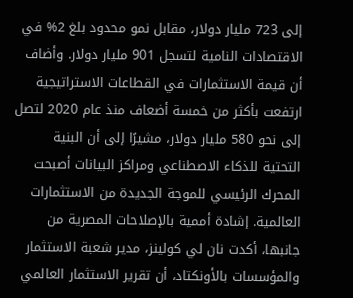إلى 723 مليار دولار، مقابل نمو محدود بلغ 2% في الاقتصادات النامية لتسجل 901 مليار دولار. وأضاف أن قيمة الاستثمارات في القطاعات الاستراتيجية ارتفعت بأكثر من خمسة أضعاف منذ عام 2020 لتصل إلى نحو 580 مليار دولار، مشيرًا إلى أن البنية التحتية للذكاء الاصطناعي ومراكز البيانات أصبحت المحرك الرئيسي للموجة الجديدة من الاستثمارات العالمية. إشادة أممية بالإصلاحات المصرية من جانبها، أكدت نان لي كولينز، مدير شعبة الاستثمار والمؤسسات بالأونكتاد، أن تقرير الاستثمار العالمي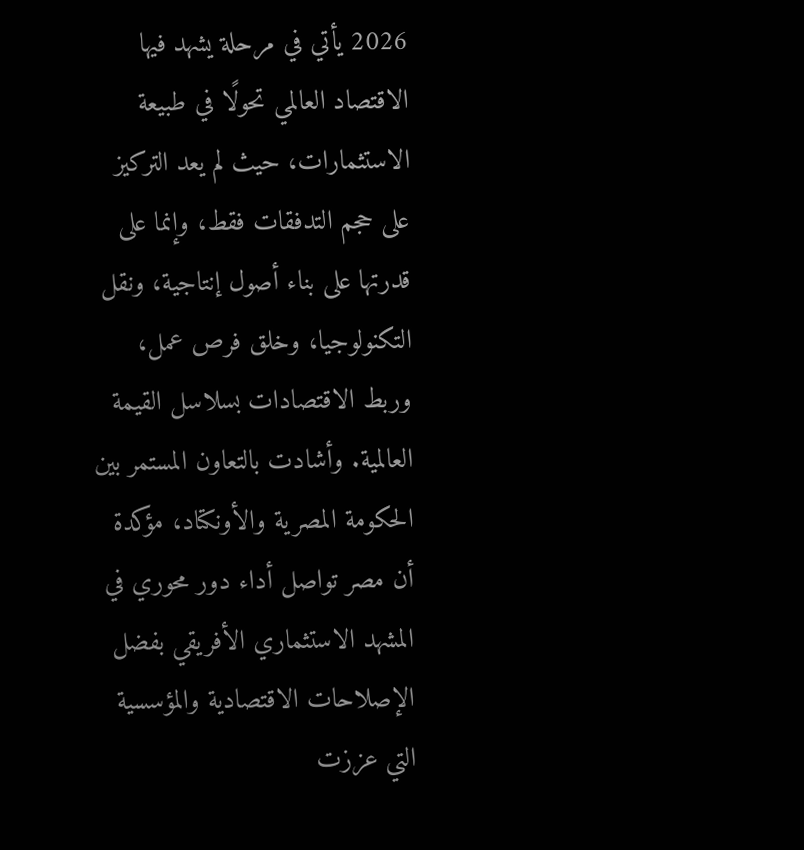2026 يأتي في مرحلة يشهد فيها الاقتصاد العالمي تحولًا في طبيعة الاستثمارات، حيث لم يعد التركيز على حجم التدفقات فقط، وإنما على قدرتها على بناء أصول إنتاجية، ونقل التكنولوجيا، وخلق فرص عمل، وربط الاقتصادات بسلاسل القيمة العالمية. وأشادت بالتعاون المستمر بين الحكومة المصرية والأونكتاد، مؤكدة أن مصر تواصل أداء دور محوري في المشهد الاستثماري الأفريقي بفضل الإصلاحات الاقتصادية والمؤسسية التي عززت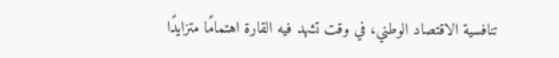تنافسية الاقتصاد الوطني، في وقت تشهد فيه القارة اهتمامًا متزايدًا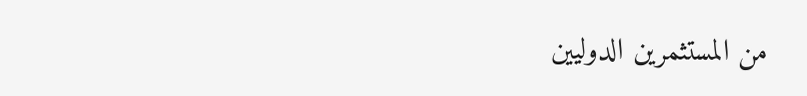من المستثمرين الدوليين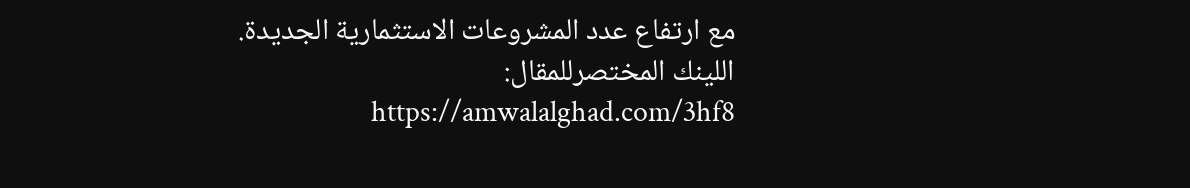مع ارتفاع عدد المشروعات الاستثمارية الجديدة. اللينك المختصرللمقال: https://amwalalghad.com/3hf8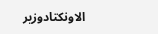الاونكتادوزير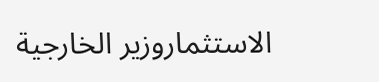الاستثماروزير الخارجية